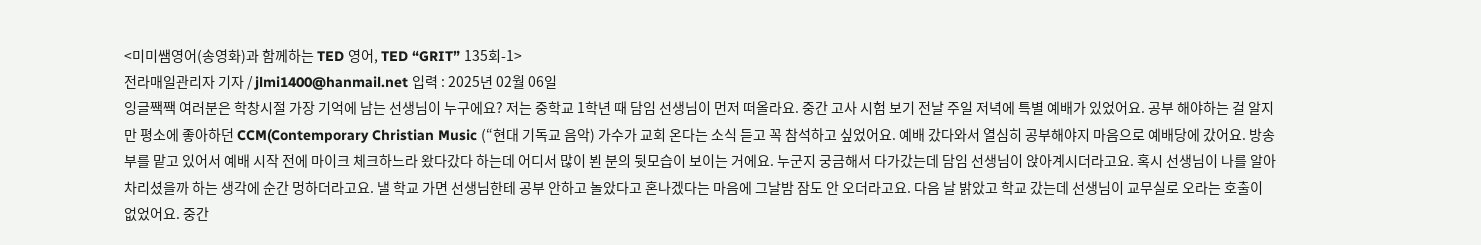<미미쌤영어(송영화)과 함께하는 TED 영어, TED “GRIT” 135회-1>
전라매일관리자 기자 / jlmi1400@hanmail.net 입력 : 2025년 02월 06일
잉글짹짹 여러분은 학창시절 가장 기억에 남는 선생님이 누구에요? 저는 중학교 1학년 때 담임 선생님이 먼저 떠올라요. 중간 고사 시험 보기 전날 주일 저녁에 특별 예배가 있었어요. 공부 해야하는 걸 알지만 평소에 좋아하던 CCM(Contemporary Christian Music (“현대 기독교 음악) 가수가 교회 온다는 소식 듣고 꼭 참석하고 싶었어요. 예배 갔다와서 열심히 공부해야지 마음으로 예배당에 갔어요. 방송부를 맡고 있어서 예배 시작 전에 마이크 체크하느라 왔다갔다 하는데 어디서 많이 뵌 분의 뒷모습이 보이는 거에요. 누군지 궁금해서 다가갔는데 담임 선생님이 앉아계시더라고요. 혹시 선생님이 나를 알아차리셨을까 하는 생각에 순간 멍하더라고요. 낼 학교 가면 선생님한테 공부 안하고 놀았다고 혼나겠다는 마음에 그날밤 잠도 안 오더라고요. 다음 날 밝았고 학교 갔는데 선생님이 교무실로 오라는 호출이 없었어요. 중간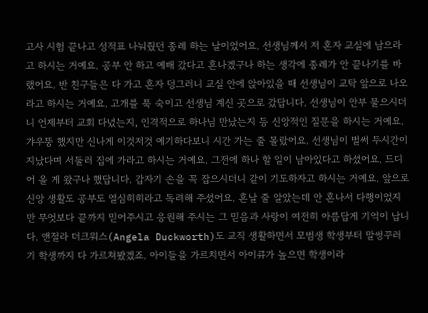고사 시험 끝나고 성적표 나눠줬던 종례 하는 날이었어요. 선생님께서 저 혼자 교실에 남으라고 하시는 거예요. 공부 안 하고 예배 갔다고 혼나겠구나 하는 생각에 종례가 안 끝나기를 바랬어요. 반 친구들은 다 가고 혼자 덩그러니 교실 안에 앉아있을 때 선생님이 교탁 앞으로 나오라고 하시는 거예요. 고개를 푹 숙이고 선생님 계신 곳으로 갔답니다. 선생님이 안부 물으시더니 언제부터 교회 다녔는지, 인격적으로 하나님 만났는지 등 신앙적인 질문을 하시는 거예요. 갸우뚱 했지만 신나게 이것저것 예기하다보니 시간 가는 줄 몰랐어요. 선생님이 벌써 두시간이 지났다며 서둘러 집에 가라고 하시는 거예요. 그전에 하나 할 일이 남아있다고 하셨어요. 드디어 올 게 왔구나 했답니다. 갑자기 손을 꼭 잡으시더니 같이 기도하자고 하시는 거예요. 앞으로 신앙 생활도 공부도 열심히히라고 독려해 주셨어요. 혼날 줄 알았는데 안 혼나서 다행이었지만 무엇보다 끝까지 믿어주시고 응원해 주시는 그 믿음과 사랑이 여전히 아름답게 기억이 납니다. 앤절라 더크워스(Angela Duckworth)도 교직 생활하면서 모범생 학생부터 말썽꾸러기 학생까지 다 가르쳐봤겠죠. 아이들을 가르치면서 아이큐가 높으면 학생이라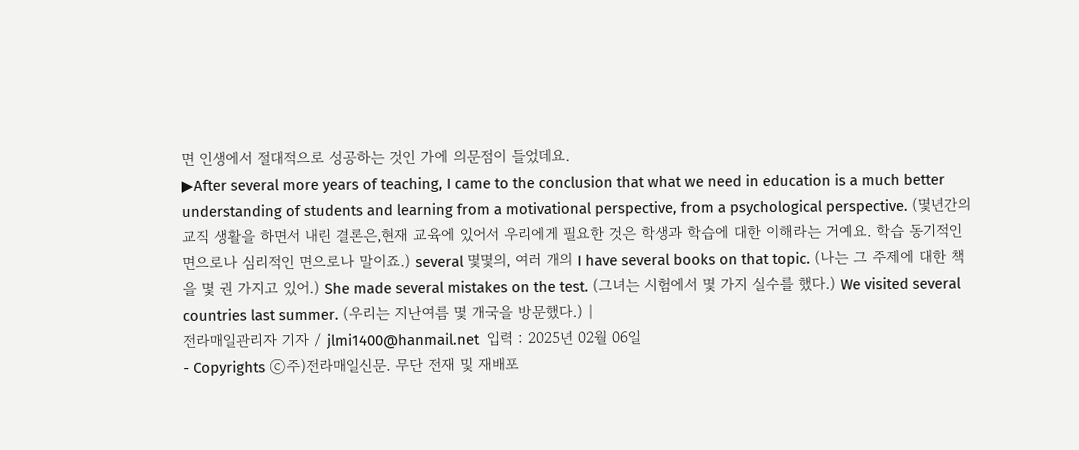면 인생에서 절대적으로 성공하는 것인 가에 의문점이 들었데요.
▶After several more years of teaching, I came to the conclusion that what we need in education is a much better understanding of students and learning from a motivational perspective, from a psychological perspective. (몇년간의 교직 생활을 하면서 내린 결론은,현재 교육에 있어서 우리에게 필요한 것은 학생과 학습에 대한 이해라는 거예요. 학습 동기적인 면으로나 심리적인 면으로나 말이죠.) several 몇몇의, 여러 개의 I have several books on that topic. (나는 그 주제에 대한 책을 몇 권 가지고 있어.) She made several mistakes on the test. (그녀는 시험에서 몇 가지 실수를 했다.) We visited several countries last summer. (우리는 지난여름 몇 개국을 방문했다.) |
전라매일관리자 기자 / jlmi1400@hanmail.net  입력 : 2025년 02월 06일
- Copyrights ⓒ주)전라매일신문. 무단 전재 및 재배포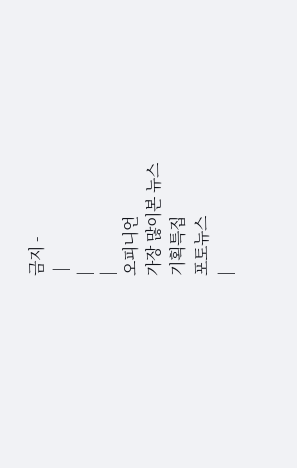금지 -
 |
|
|
오피니언
가장 많이본 뉴스
기획특집
포토뉴스
|